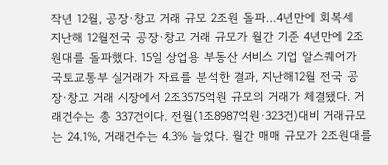작년 12월, 공장·창고 거래 규모 2조원 돌파…4년만에 회복세
지난해 12월전국 공장·창고 거래 규모가 월간 기준 4년만에 2조원대를 돌파했다. 15일 상업용 부동산 서비스 기업 알스퀘어가 국토교통부 실거래가 자료를 분석한 결과, 지난해12월 전국 공장·창고 거래 시장에서 2조3575억원 규모의 거래가 체결됐다. 거래건수는 총 337건이다. 전월(1조8987억원·323건)대비 거래규모는 24.1%, 거래건수는 4.3% 늘었다. 월간 매매 규모가 2조원대를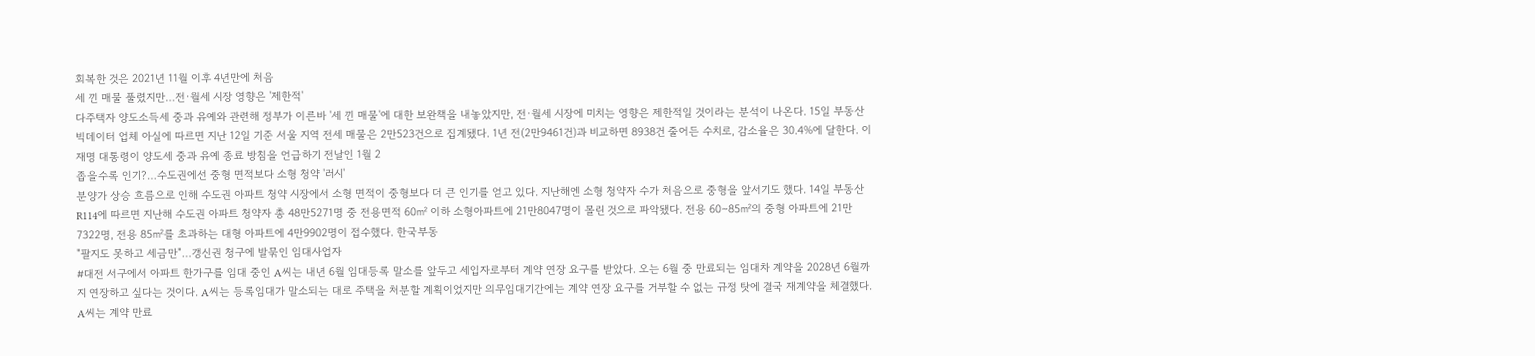회복한 것은 2021년 11월 이후 4년만에 처음
세 낀 매물 풀렸지만…전·월세 시장 영향은 '제한적'
다주택자 양도소득세 중과 유예와 관련해 정부가 이른바 '세 낀 매물'에 대한 보완책을 내놓았지만, 전·월세 시장에 미치는 영향은 제한적일 것이라는 분석이 나온다. 15일 부동산 빅데이터 업체 아실에 따르면 지난 12일 기준 서울 지역 전세 매물은 2만523건으로 집계됐다. 1년 전(2만9461건)과 비교하면 8938건 줄어든 수치로, 감소율은 30.4%에 달한다. 이재명 대통령이 양도세 중과 유예 종료 방침을 언급하기 전날인 1월 2
좁을수록 인기?…수도권에선 중형 면적보다 소형 청약 '러시'
분양가 상승 흐름으로 인해 수도권 아파트 청약 시장에서 소형 면적이 중형보다 더 큰 인기를 얻고 있다. 지난해엔 소형 청약자 수가 처음으로 중형을 앞서기도 했다. 14일 부동산R114에 따르면 지난해 수도권 아파트 청약자 총 48만5271명 중 전용면적 60㎡ 이하 소형아파트에 21만8047명이 몰린 것으로 파악됐다. 전용 60∼85㎡의 중형 아파트에 21만7322명, 전용 85㎡를 초과하는 대형 아파트에 4만9902명이 접수했다. 한국부동
"팔지도 못하고 세금만"…갱신권 청구에 발묶인 임대사업자
#대전 서구에서 아파트 한가구를 임대 중인 A씨는 내년 6월 임대등록 말소를 앞두고 세입자로부터 계약 연장 요구를 받았다. 오는 6월 중 만료되는 임대차 계약을 2028년 6월까지 연장하고 싶다는 것이다. A씨는 등록임대가 말소되는 대로 주택을 처분할 계획이었지만 의무임대기간에는 계약 연장 요구를 거부할 수 없는 규정 탓에 결국 재계약을 체결했다. A씨는 계약 만료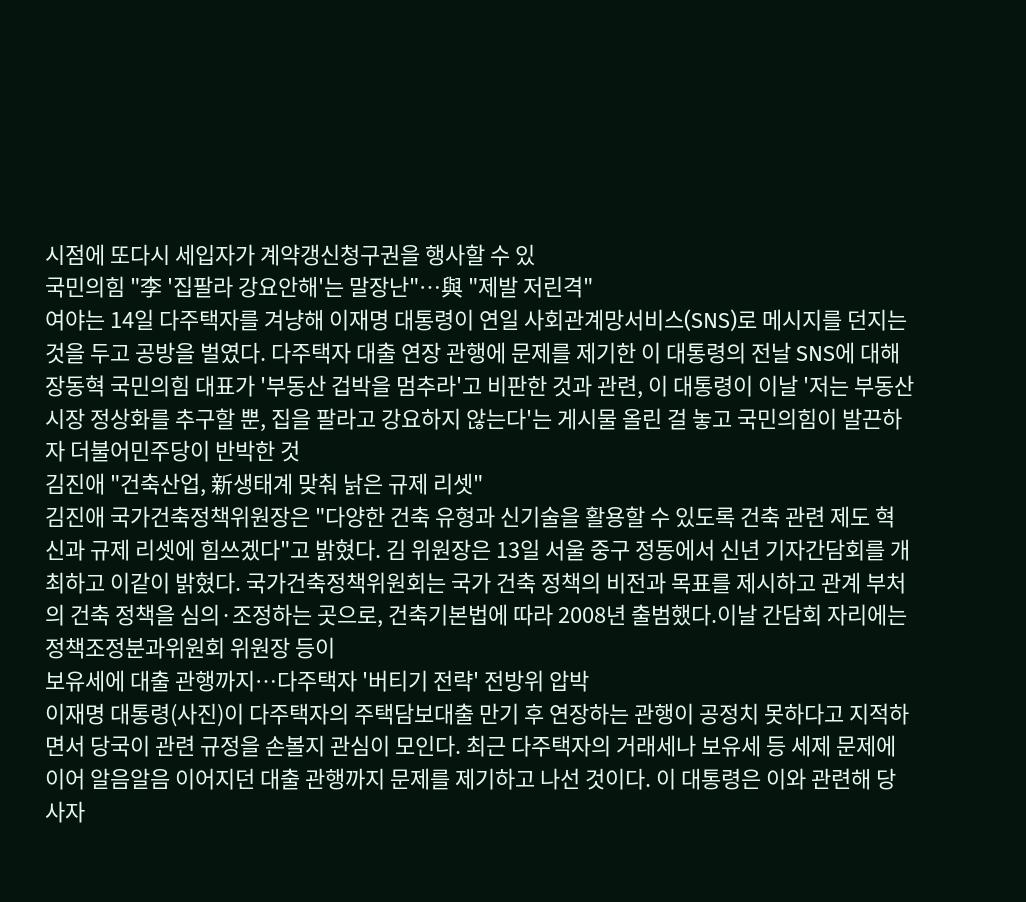시점에 또다시 세입자가 계약갱신청구권을 행사할 수 있
국민의힘 "李 '집팔라 강요안해'는 말장난"…與 "제발 저린격"
여야는 14일 다주택자를 겨냥해 이재명 대통령이 연일 사회관계망서비스(SNS)로 메시지를 던지는 것을 두고 공방을 벌였다. 다주택자 대출 연장 관행에 문제를 제기한 이 대통령의 전날 SNS에 대해 장동혁 국민의힘 대표가 '부동산 겁박을 멈추라'고 비판한 것과 관련, 이 대통령이 이날 '저는 부동산 시장 정상화를 추구할 뿐, 집을 팔라고 강요하지 않는다'는 게시물 올린 걸 놓고 국민의힘이 발끈하자 더불어민주당이 반박한 것
김진애 "건축산업, 新생태계 맞춰 낡은 규제 리셋"
김진애 국가건축정책위원장은 "다양한 건축 유형과 신기술을 활용할 수 있도록 건축 관련 제도 혁신과 규제 리셋에 힘쓰겠다"고 밝혔다. 김 위원장은 13일 서울 중구 정동에서 신년 기자간담회를 개최하고 이같이 밝혔다. 국가건축정책위원회는 국가 건축 정책의 비전과 목표를 제시하고 관계 부처의 건축 정책을 심의·조정하는 곳으로, 건축기본법에 따라 2008년 출범했다.이날 간담회 자리에는 정책조정분과위원회 위원장 등이
보유세에 대출 관행까지…다주택자 '버티기 전략' 전방위 압박
이재명 대통령(사진)이 다주택자의 주택담보대출 만기 후 연장하는 관행이 공정치 못하다고 지적하면서 당국이 관련 규정을 손볼지 관심이 모인다. 최근 다주택자의 거래세나 보유세 등 세제 문제에 이어 알음알음 이어지던 대출 관행까지 문제를 제기하고 나선 것이다. 이 대통령은 이와 관련해 당사자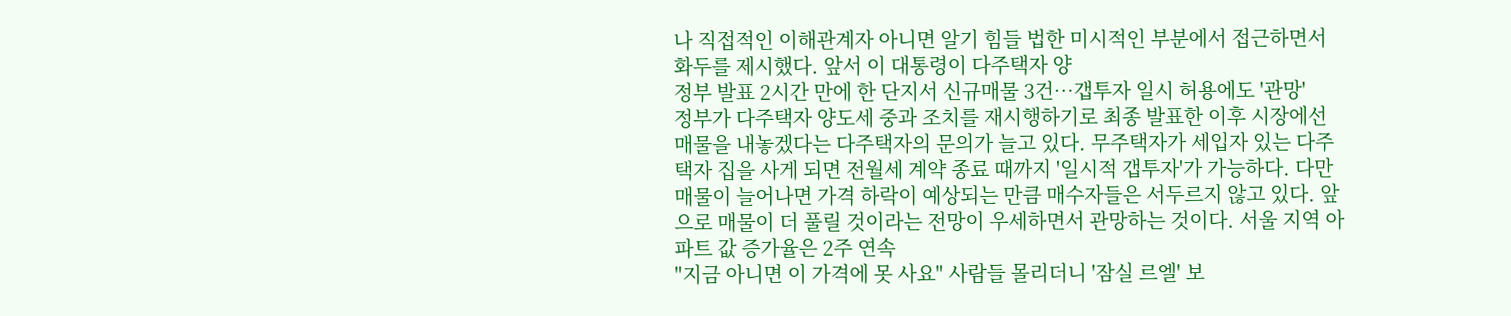나 직접적인 이해관계자 아니면 알기 힘들 법한 미시적인 부분에서 접근하면서 화두를 제시했다. 앞서 이 대통령이 다주택자 양
정부 발표 2시간 만에 한 단지서 신규매물 3건…갭투자 일시 허용에도 '관망'
정부가 다주택자 양도세 중과 조치를 재시행하기로 최종 발표한 이후 시장에선 매물을 내놓겠다는 다주택자의 문의가 늘고 있다. 무주택자가 세입자 있는 다주택자 집을 사게 되면 전월세 계약 종료 때까지 '일시적 갭투자'가 가능하다. 다만 매물이 늘어나면 가격 하락이 예상되는 만큼 매수자들은 서두르지 않고 있다. 앞으로 매물이 더 풀릴 것이라는 전망이 우세하면서 관망하는 것이다. 서울 지역 아파트 값 증가율은 2주 연속
"지금 아니면 이 가격에 못 사요" 사람들 몰리더니 '잠실 르엘' 보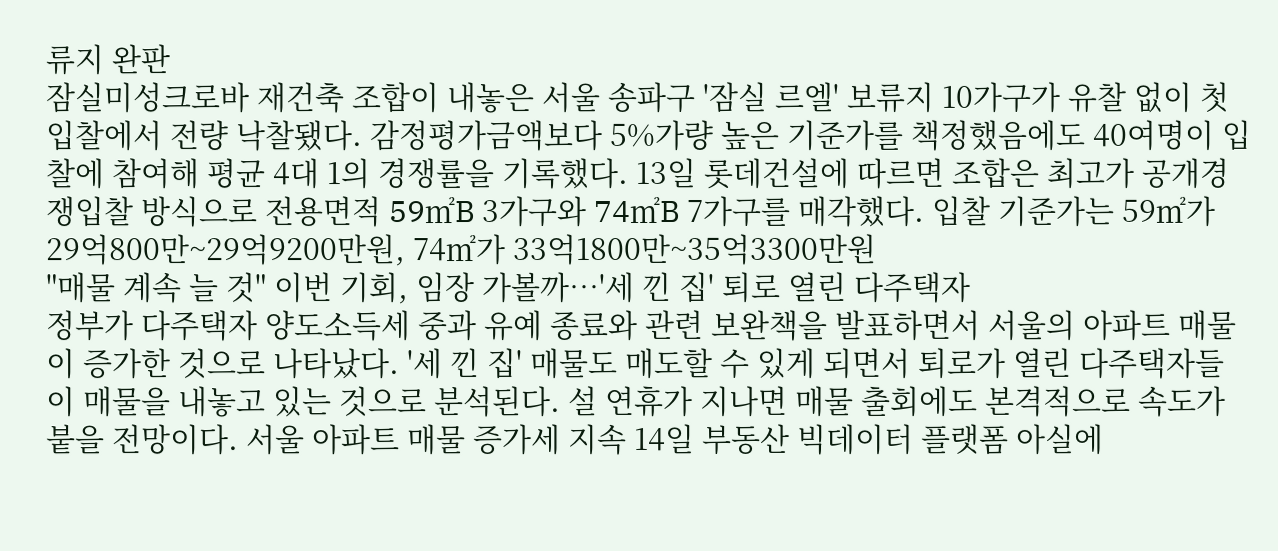류지 완판
잠실미성크로바 재건축 조합이 내놓은 서울 송파구 '잠실 르엘' 보류지 10가구가 유찰 없이 첫 입찰에서 전량 낙찰됐다. 감정평가금액보다 5%가량 높은 기준가를 책정했음에도 40여명이 입찰에 참여해 평균 4대 1의 경쟁률을 기록했다. 13일 롯데건설에 따르면 조합은 최고가 공개경쟁입찰 방식으로 전용면적 59㎡B 3가구와 74㎡B 7가구를 매각했다. 입찰 기준가는 59㎡가 29억800만~29억9200만원, 74㎡가 33억1800만~35억3300만원
"매물 계속 늘 것" 이번 기회, 임장 가볼까…'세 낀 집' 퇴로 열린 다주택자
정부가 다주택자 양도소득세 중과 유예 종료와 관련 보완책을 발표하면서 서울의 아파트 매물이 증가한 것으로 나타났다. '세 낀 집' 매물도 매도할 수 있게 되면서 퇴로가 열린 다주택자들이 매물을 내놓고 있는 것으로 분석된다. 설 연휴가 지나면 매물 출회에도 본격적으로 속도가 붙을 전망이다. 서울 아파트 매물 증가세 지속 14일 부동산 빅데이터 플랫폼 아실에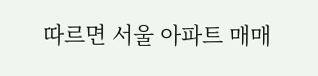따르면 서울 아파트 매매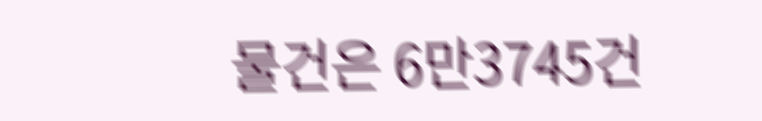물건은 6만3745건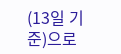(13일 기준)으로